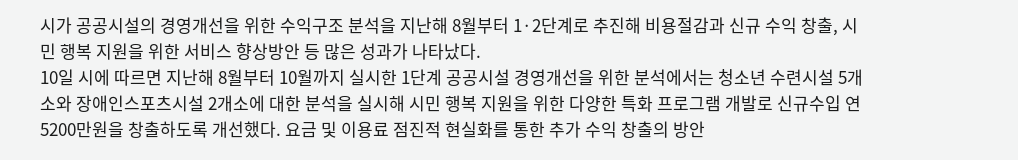시가 공공시설의 경영개선을 위한 수익구조 분석을 지난해 8월부터 1·2단계로 추진해 비용절감과 신규 수익 창출, 시민 행복 지원을 위한 서비스 향상방안 등 많은 성과가 나타났다.
10일 시에 따르면 지난해 8월부터 10월까지 실시한 1단계 공공시설 경영개선을 위한 분석에서는 청소년 수련시설 5개소와 장애인스포츠시설 2개소에 대한 분석을 실시해 시민 행복 지원을 위한 다양한 특화 프로그램 개발로 신규수입 연 5200만원을 창출하도록 개선했다. 요금 및 이용료 점진적 현실화를 통한 추가 수익 창출의 방안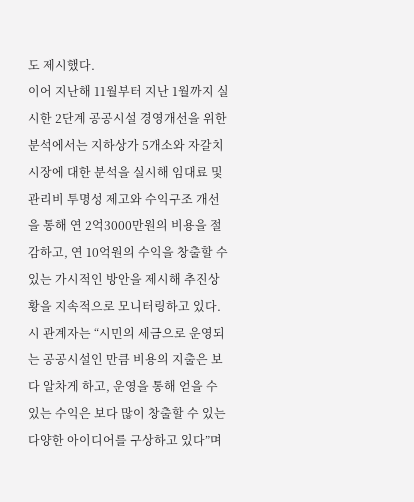도 제시했다.
이어 지난해 11월부터 지난 1월까지 실시한 2단계 공공시설 경영개선을 위한 분석에서는 지하상가 5개소와 자갈치시장에 대한 분석을 실시해 임대료 및 관리비 투명성 제고와 수익구조 개선을 통해 연 2억3000만원의 비용을 절감하고, 연 10억원의 수익을 창출할 수 있는 가시적인 방안을 제시해 추진상황을 지속적으로 모니터링하고 있다.
시 관계자는 “시민의 세금으로 운영되는 공공시설인 만큼 비용의 지출은 보다 알차게 하고, 운영을 통해 얻을 수 있는 수익은 보다 많이 창출할 수 있는 다양한 아이디어를 구상하고 있다”며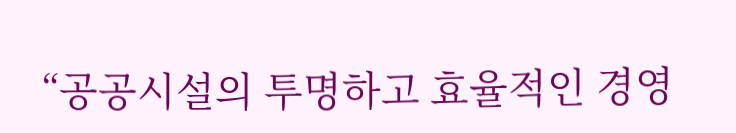“공공시설의 투명하고 효율적인 경영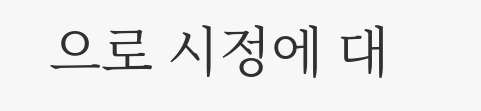으로 시정에 대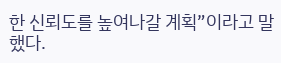한 신뢰도를 높여나갈 계획”이라고 말했다.